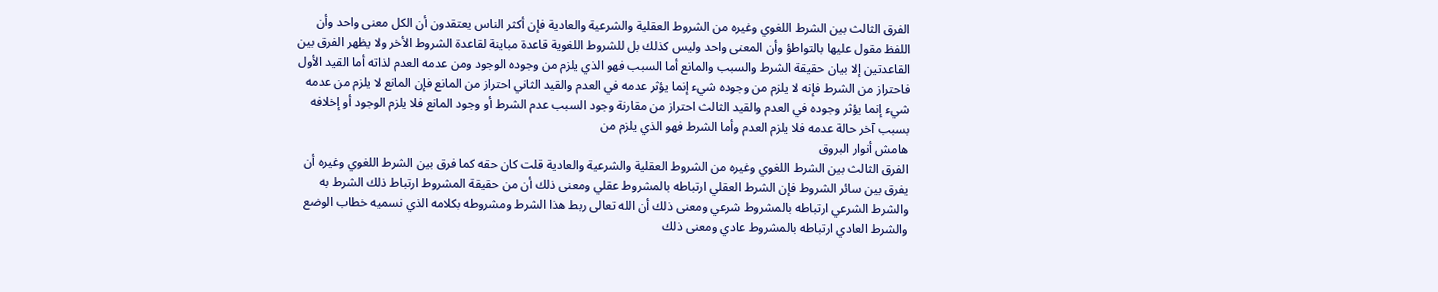الفرق الثالث بين الشرط اللغوي وغيره من الشروط العقلية والشرعية والعادية فإن أكثر الناس يعتقدون أن الكل معنى واحد وأن اللفظ مقول عليها بالتواطؤ وأن المعنى واحد وليس كذلك بل للشروط اللغوية قاعدة مباينة لقاعدة الشروط الأخر ولا يظهر الفرق بين القاعدتين إلا بيان حقيقة الشرط والسبب والمانع أما السبب فهو الذي يلزم من وجوده الوجود ومن عدمه العدم لذاته أما القيد الأول فاحتراز من الشرط فإنه لا يلزم من وجوده شيء إنما يؤثر عدمه في العدم والقيد الثاني احتراز من المانع فإن المانع لا يلزم من عدمه شيء إنما يؤثر وجوده في العدم والقيد الثالث احتراز من مقارنة وجود السبب عدم الشرط أو وجود المانع فلا يلزم الوجود أو إخلافه بسبب آخر حالة عدمه فلا يلزم العدم وأما الشرط فهو الذي يلزم من
هامش أنوار البروق
الفرق الثالث بين الشرط اللغوي وغيره من الشروط العقلية والشرعية والعادية قلت كان حقه كما فرق بين الشرط اللغوي وغيره أن يفرق بين سائر الشروط فإن الشرط العقلي ارتباطه بالمشروط عقلي ومعنى ذلك أن من حقيقة المشروط ارتباط ذلك الشرط به والشرط الشرعي ارتباطه بالمشروط شرعي ومعنى ذلك أن الله تعالى ربط هذا الشرط ومشروطه بكلامه الذي نسميه خطاب الوضع والشرط العادي ارتباطه بالمشروط عادي ومعنى ذلك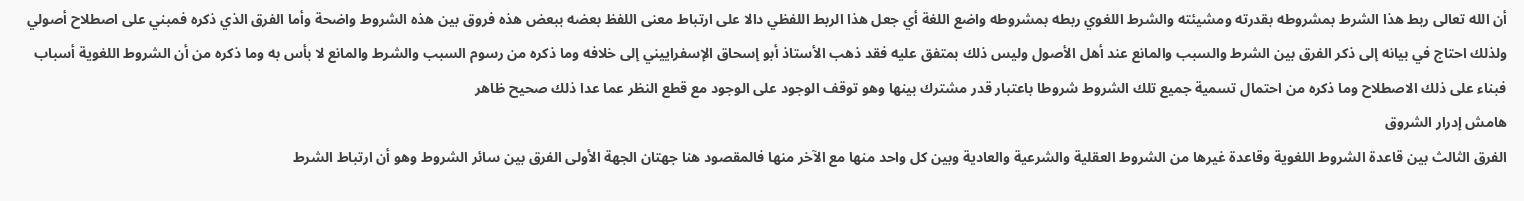أن الله تعالى ربط هذا الشرط بمشروطه بقدرته ومشيئته والشرط اللغوي ربطه بمشروطه واضع اللغة أي جعل هذا الربط اللفظي دالا على ارتباط معنى اللفظ بعضه ببعض هذه فروق بين هذه الشروط واضحة وأما الفرق الذي ذكره فمبني على اصطلاح أصولي ولذلك احتاج في بيانه إلى ذكر الفرق بين الشرط والسبب والمانع عند أهل الأصول وليس ذلك بمتفق عليه فقد ذهب الأستاذ أبو إسحاق الإسفراييني إلى خلافه وما ذكره من رسوم السبب والشرط والمانع لا بأس به وما ذكره من أن الشروط اللغوية أسباب فبناء على ذلك الاصطلاح وما ذكره من احتمال تسمية جميع تلك الشروط شروطا باعتبار قدر مشترك بينها وهو توقف الوجود على الوجود مع قطع النظر عما عدا ذلك صحيح ظاهر
هامش إدرار الشروق
الفرق الثالث بين قاعدة الشروط اللغوية وقاعدة غيرها من الشروط العقلية والشرعية والعادية وبين كل واحد منها مع الآخر منها فالمقصود هنا جهتان الجهة الأولى الفرق بين سائر الشروط وهو أن ارتباط الشرط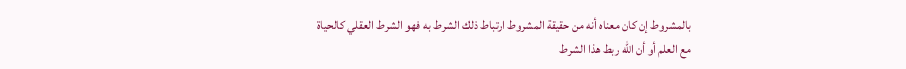بالمشروط إن كان معناه أنه من حقيقة المشروط ارتباط ذلك الشرط به فهو الشرط العقلي كالحياة مع العلم أو أن الله ربط هذا الشرط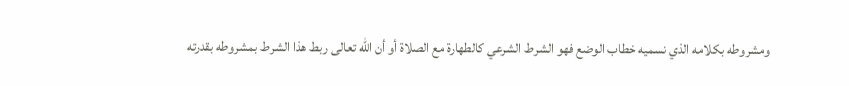ومشروطه بكلامه الذي نسميه خطاب الوضع فهو الشرط الشرعي كالطهارة مع الصلاة أو أن الله تعالى ربط هذا الشرط بمشروطه بقدرته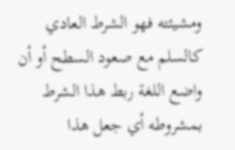ومشيئته فهو الشرط العادي كالسلم مع صعود السطح أو أن واضع اللغة ربط هذا الشرط بمشروطه أي جعل هذا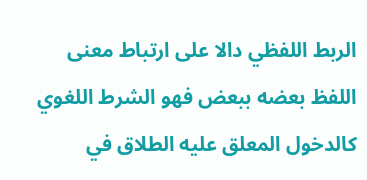الربط اللفظي دالا على ارتباط معنى اللفظ بعضه ببعض فهو الشرط اللغوي كالدخول المعلق عليه الطلاق في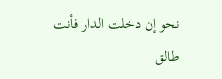نحو إن دخلت الدار فأنت طالق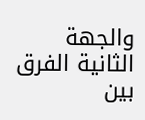والجهة الثانية الفرق بين